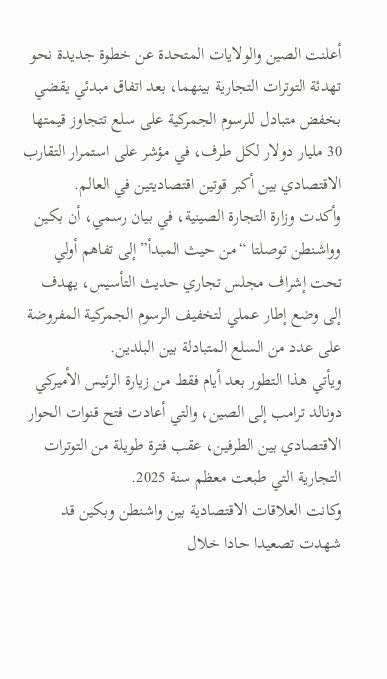أعلنت الصين والولايات المتحدة عن خطوة جديدة نحو تهدئة التوترات التجارية بينهما، بعد اتفاق مبدئي يقضي بخفض متبادل للرسوم الجمركية على سلع تتجاوز قيمتها 30 مليار دولار لكل طرف، في مؤشر على استمرار التقارب الاقتصادي بين أكبر قوتين اقتصاديتين في العالم.
وأكدت وزارة التجارة الصينية، في بيان رسمي، أن بكين وواشنطن توصلتا “من حيث المبدأ” إلى تفاهم أولي تحت إشراف مجلس تجاري حديث التأسيس، يهدف إلى وضع إطار عملي لتخفيف الرسوم الجمركية المفروضة على عدد من السلع المتبادلة بين البلدين.
ويأتي هذا التطور بعد أيام فقط من زيارة الرئيس الأميركي دونالد ترامب إلى الصين، والتي أعادت فتح قنوات الحوار الاقتصادي بين الطرفين، عقب فترة طويلة من التوترات التجارية التي طبعت معظم سنة 2025.
وكانت العلاقات الاقتصادية بين واشنطن وبكين قد شهدت تصعيدا حادا خلال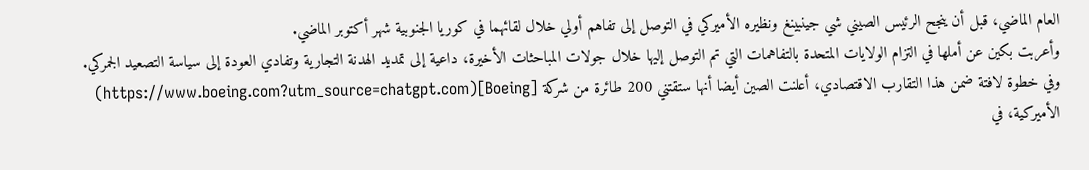العام الماضي، قبل أن ينجح الرئيس الصيني شي جينبينغ ونظيره الأميركي في التوصل إلى تفاهم أولي خلال لقائهما في كوريا الجنوبية شهر أكتوبر الماضي.
وأعربت بكين عن أملها في التزام الولايات المتحدة بالتفاهمات التي تم التوصل إليها خلال جولات المباحثات الأخيرة، داعية إلى تمديد الهدنة التجارية وتفادي العودة إلى سياسة التصعيد الجمركي.
وفي خطوة لافتة ضمن هذا التقارب الاقتصادي، أعلنت الصين أيضا أنها ستقتني 200 طائرة من شركة [Boeing](https://www.boeing.com?utm_source=chatgpt.com) الأميركية، في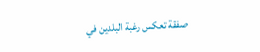صفقة تعكس رغبة البلدين في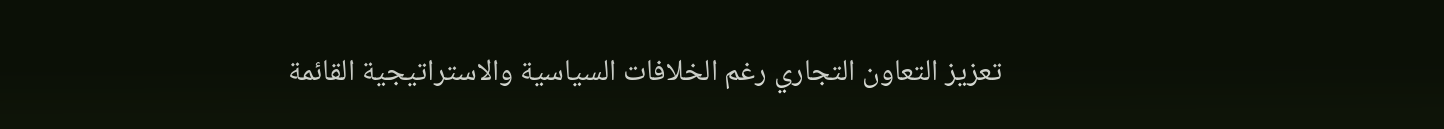تعزيز التعاون التجاري رغم الخلافات السياسية والاستراتيجية القائمة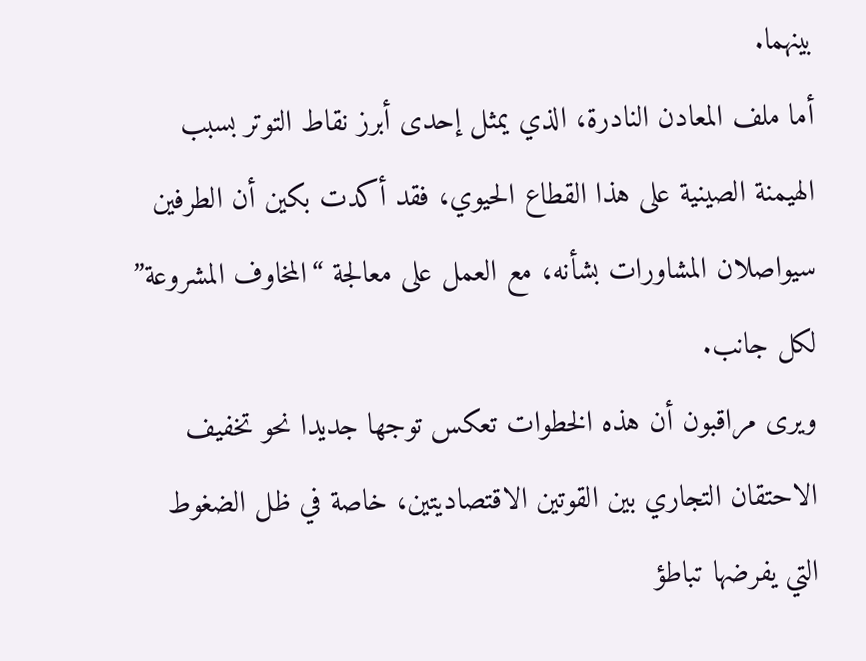بينهما.
أما ملف المعادن النادرة، الذي يمثل إحدى أبرز نقاط التوتر بسبب الهيمنة الصينية على هذا القطاع الحيوي، فقد أكدت بكين أن الطرفين سيواصلان المشاورات بشأنه، مع العمل على معالجة “المخاوف المشروعة” لكل جانب.
ويرى مراقبون أن هذه الخطوات تعكس توجها جديدا نحو تخفيف الاحتقان التجاري بين القوتين الاقتصاديتين، خاصة في ظل الضغوط التي يفرضها تباطؤ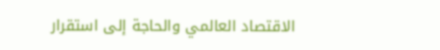الاقتصاد العالمي والحاجة إلى استقرار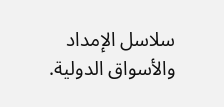سلاسل الإمداد والأسواق الدولية.